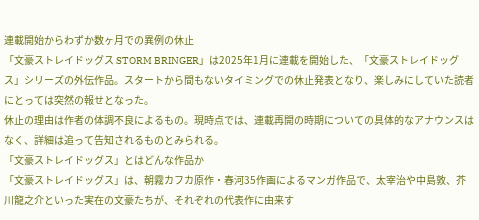連載開始からわずか数ヶ月での異例の休止
「文豪ストレイドッグス STORM BRINGER」は2025年1月に連載を開始した、「文豪ストレイドッグス」シリーズの外伝作品。スタートから間もないタイミングでの休止発表となり、楽しみにしていた読者にとっては突然の報せとなった。
休止の理由は作者の体調不良によるもの。現時点では、連載再開の時期についての具体的なアナウンスはなく、詳細は追って告知されるものとみられる。
「文豪ストレイドッグス」とはどんな作品か
「文豪ストレイドッグス」は、朝霧カフカ原作・春河35作画によるマンガ作品で、太宰治や中島敦、芥川龍之介といった実在の文豪たちが、それぞれの代表作に由来す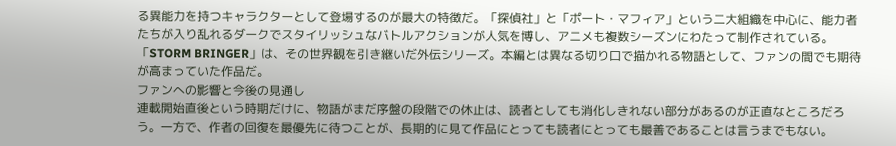る異能力を持つキャラクターとして登場するのが最大の特徴だ。「探偵社」と「ポート・マフィア」という二大組織を中心に、能力者たちが入り乱れるダークでスタイリッシュなバトルアクションが人気を博し、アニメも複数シーズンにわたって制作されている。
「STORM BRINGER」は、その世界観を引き継いだ外伝シリーズ。本編とは異なる切り口で描かれる物語として、ファンの間でも期待が高まっていた作品だ。
ファンへの影響と今後の見通し
連載開始直後という時期だけに、物語がまだ序盤の段階での休止は、読者としても消化しきれない部分があるのが正直なところだろう。一方で、作者の回復を最優先に待つことが、長期的に見て作品にとっても読者にとっても最善であることは言うまでもない。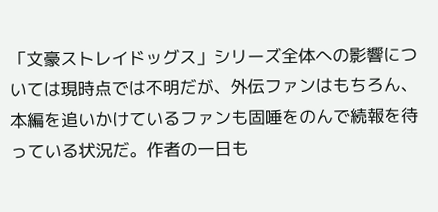「文豪ストレイドッグス」シリーズ全体への影響については現時点では不明だが、外伝ファンはもちろん、本編を追いかけているファンも固唾をのんで続報を待っている状況だ。作者の一日も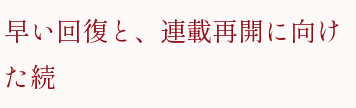早い回復と、連載再開に向けた続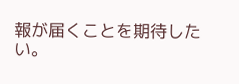報が届くことを期待したい。